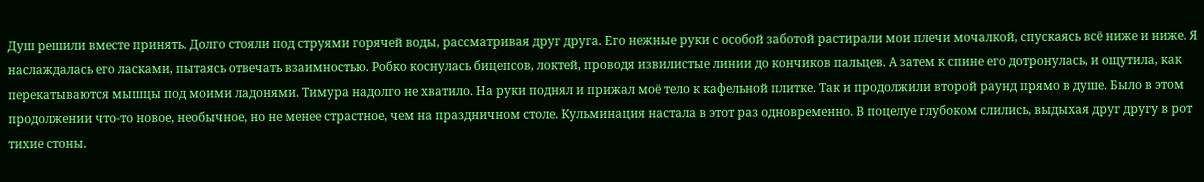Душ решили вместе принять. Долго стояли под струями горячей воды, рассматривая друг друга. Его нежные руки с особой заботой растирали мои плечи мочалкой, спускаясь всё ниже и ниже. Я наслаждалась его ласками, пытаясь отвечать взаимностью. Робко коснулась бицепсов, локтей, проводя извилистые линии до кончиков пальцев. А затем к спине его дотронулась, и ощутила, как перекатываются мышцы под моими ладонями. Тимура надолго не хватило. На руки поднял и прижал моё тело к кафельной плитке. Так и продолжили второй раунд прямо в душе. Было в этом продолжении что-то новое, необычное, но не менее страстное, чем на праздничном столе. Кульминация настала в этот раз одновременно. В поцелуе глубоком слились, выдыхая друг другу в рот тихие стоны.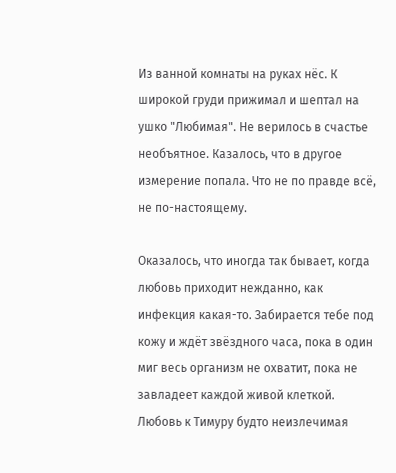Из ванной комнаты на руках нёс. К широкой груди прижимал и шептал на ушко "Любимая". Не верилось в счастье необъятное. Казалось, что в другое измерение попала. Что не по правде всё, не по-настоящему.

Оказалось, что иногда так бывает, когда любовь приходит нежданно, как инфекция какая-то. Забирается тебе под кожу и ждёт звёздного часа, пока в один миг весь организм не охватит, пока не завладеет каждой живой клеткой. Любовь к Тимуру будто неизлечимая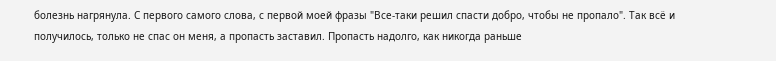болезнь нагрянула. С первого самого слова, с первой моей фразы "Все-таки решил спасти добро, чтобы не пропало". Так всё и получилось, только не спас он меня, а пропасть заставил. Пропасть надолго, как никогда раньше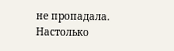не пропадала. Настолько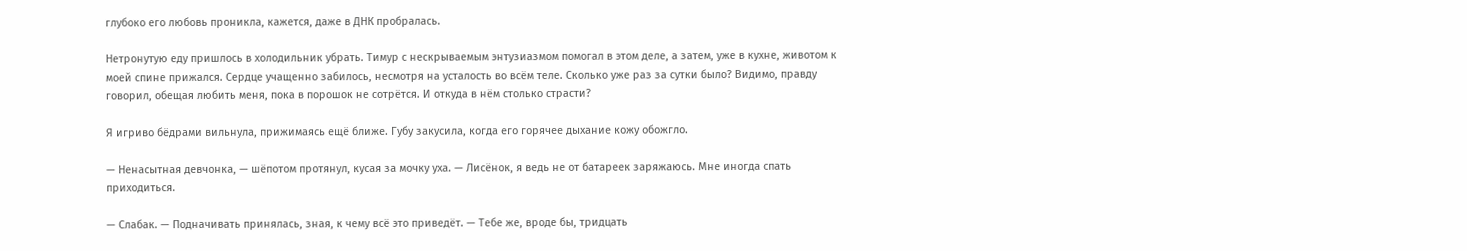глубоко его любовь проникла, кажется, даже в ДНК пробралась.

Нетронутую еду пришлось в холодильник убрать. Тимур с нескрываемым энтузиазмом помогал в этом деле, а затем, уже в кухне, животом к моей спине прижался. Сердце учащенно забилось, несмотря на усталость во всём теле. Сколько уже раз за сутки было? Видимо, правду говорил, обещая любить меня, пока в порошок не сотрётся. И откуда в нём столько страсти?

Я игриво бёдрами вильнула, прижимаясь ещё ближе. Губу закусила, когда его горячее дыхание кожу обожгло.

— Ненасытная девчонка, — шёпотом протянул, кусая за мочку уха. — Лисёнок, я ведь не от батареек заряжаюсь. Мне иногда спать приходиться.

— Слабак. — Подначивать принялась, зная, к чему всё это приведёт. — Тебе же, вроде бы, тридцать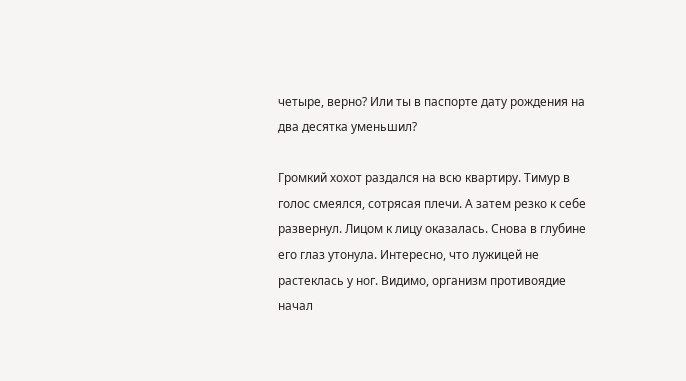четыре, верно? Или ты в паспорте дату рождения на два десятка уменьшил?

Громкий хохот раздался на всю квартиру. Тимур в голос смеялся, сотрясая плечи. А затем резко к себе развернул. Лицом к лицу оказалась. Снова в глубине его глаз утонула. Интересно, что лужицей не растеклась у ног. Видимо, организм противоядие начал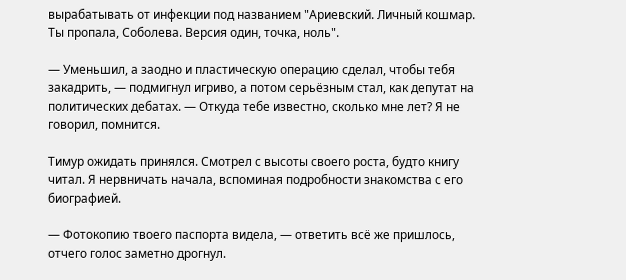вырабатывать от инфекции под названием "Ариевский. Личный кошмар. Ты пропала, Соболева. Версия один, точка, ноль".

— Уменьшил, а заодно и пластическую операцию сделал, чтобы тебя закадрить, — подмигнул игриво, а потом серьёзным стал, как депутат на политических дебатах. — Откуда тебе известно, сколько мне лет? Я не говорил, помнится.

Тимур ожидать принялся. Смотрел с высоты своего роста, будто книгу читал. Я нервничать начала, вспоминая подробности знакомства с его биографией.

— Фотокопию твоего паспорта видела, — ответить всё же пришлось, отчего голос заметно дрогнул.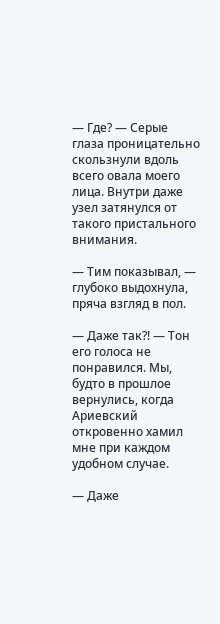— Где? — Серые глаза проницательно скользнули вдоль всего овала моего лица. Внутри даже узел затянулся от такого пристального внимания.

— Тим показывал, — глубоко выдохнула, пряча взгляд в пол.

— Даже так?! — Тон его голоса не понравился. Мы, будто в прошлое вернулись, когда Ариевский откровенно хамил мне при каждом удобном случае.

— Даже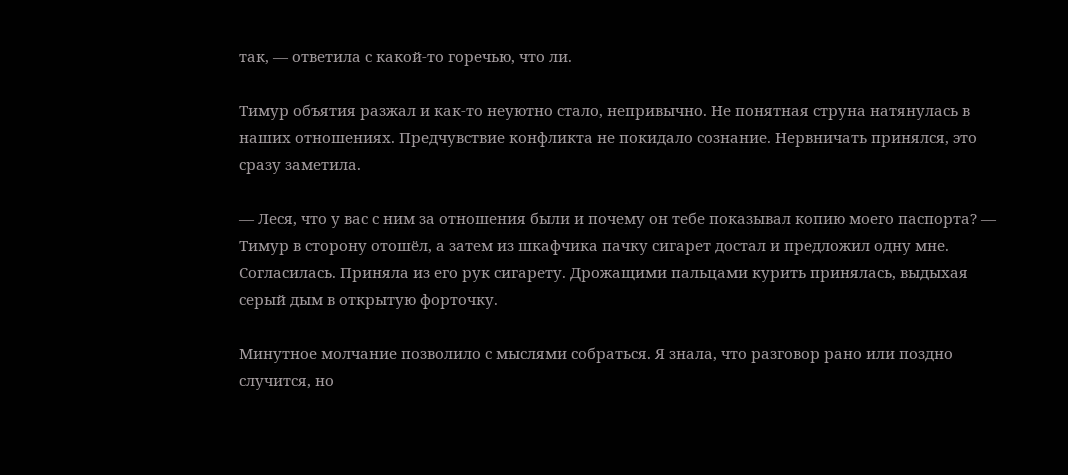так, — ответила с какой-то горечью, что ли.

Тимур объятия разжал и как-то неуютно стало, непривычно. Не понятная струна натянулась в наших отношениях. Предчувствие конфликта не покидало сознание. Нервничать принялся, это сразу заметила.

— Леся, что у вас с ним за отношения были и почему он тебе показывал копию моего паспорта? — Тимур в сторону отошёл, а затем из шкафчика пачку сигарет достал и предложил одну мне. Согласилась. Приняла из его рук сигарету. Дрожащими пальцами курить принялась, выдыхая серый дым в открытую форточку.

Минутное молчание позволило с мыслями собраться. Я знала, что разговор рано или поздно случится, но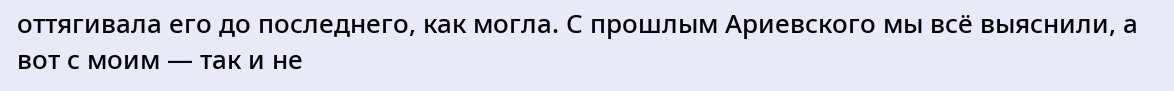оттягивала его до последнего, как могла. С прошлым Ариевского мы всё выяснили, а вот с моим — так и не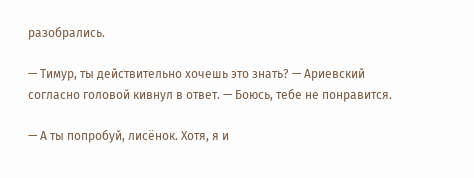разобрались.

— Тимур, ты действительно хочешь это знать? — Ариевский согласно головой кивнул в ответ. — Боюсь, тебе не понравится.

— А ты попробуй, лисёнок. Хотя, я и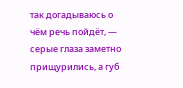так догадываюсь о чём речь пойдёт, — серые глаза заметно прищурились, а губ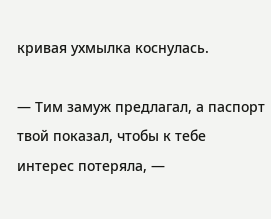кривая ухмылка коснулась.

— Тим замуж предлагал, а паспорт твой показал, чтобы к тебе интерес потеряла, —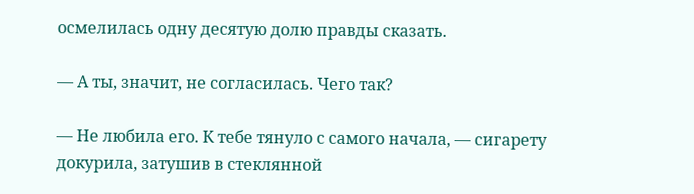осмелилась одну десятую долю правды сказать.

— А ты, значит, не согласилась. Чего так?

— Не любила его. К тебе тянуло с самого начала, — сигарету докурила, затушив в стеклянной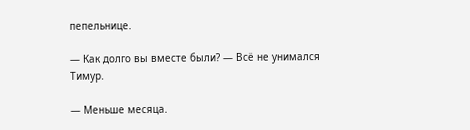пепельнице.

— Как долго вы вместе были? — Всё не унимался Тимур.

— Меньше месяца.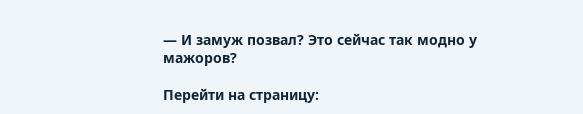— И замуж позвал? Это сейчас так модно у мажоров?

Перейти на страницу: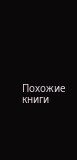Похожие книги